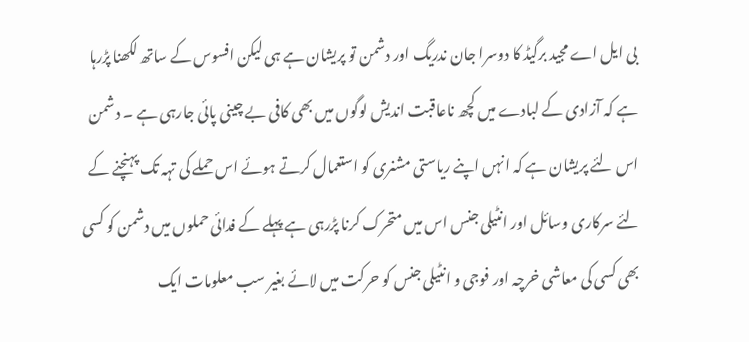بی ایل اے مجید برگیڈ کا دوسرا جان ندریگ اور دشمن تو پریشان ہے ہی لیکن افسوس کے ساتھ لکھنا پڑرہا ہے کہ آزادی کے لبادے میں کچھ ناعاقبت اندیش لوگوں میں بھی کافی بے چینی پائی جارہی ہے ۔ دشمن اس لئے پریشان ہے کہ انہں اپنے ریاستی مشنری کو استعمال کرتے ہوئے اس حملے کی تہہ تک پہنچنے کے لئے سرکاری وسائل اور انٹیلی جنس اس میں متحرک کرنا پڑرہی ہے پہلے کے فدائی حملوں میں دشمن کو کسی بھی کسی کی معاشی خرچہ اور فوجی و انٹیلی جنس کو حرکت میں لائے بغیر سب معلومات ایک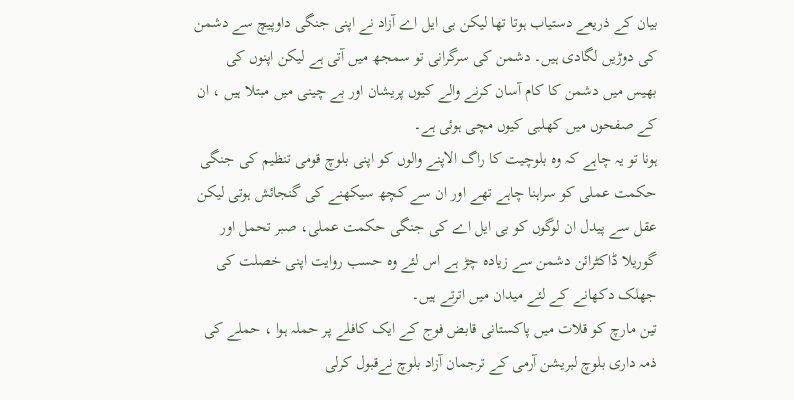بیان کے ذریعے دستیاب ہوتا تھا لیکن بی ایل اے آزاد نے اپنی جنگی داوپیچ سے دشمن کی دوڑیں لگادی ہیں۔ دشمن کی سرگرانی تو سمجھ میں آتی ہے لیکن اپنوں کی بھیس میں دشمن کا کام آسان کرنے والے کیوں پریشان اور بے چینی میں مبتلا ہیں ، ان کے صفحوں میں کھلبی کیوں مچی ہوئی ہے۔
ہونا تو یہ چاہے کہ وہ بلوچیت کا راگ الاپنے والوں کو اپنی بلوچ قومی تنظیم کی جنگی حکمت عملی کو سراہنا چاہے تھے اور ان سے کچھ سیکھنے کی گنجائش ہوتی لیکن عقل سے پیدل ان لوگوں کو بی ایل اے کی جنگی حکمت عملی، صبر تحمل اور گوریلا ڈاکٹرائن دشمن سے زیادہ چڑ ہے اس لئے وہ حسب روایت اپنی خصلت کی جھلک دکھانے کے لئے میدان میں اترتے ہیں۔
تین مارچ کو قلات میں پاکستانی قابض فوج کے ایک کافلے پر حملہ ہوا ، حملے کی ذمہ داری بلوچ لبریشن آرمی کے ترجمان آزاد بلوچ نےقبول کرلی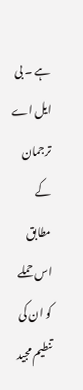ہے ۔ بی ایل اے ترجمان کے مطابق اس حملے کو ان کی تنطیم مجید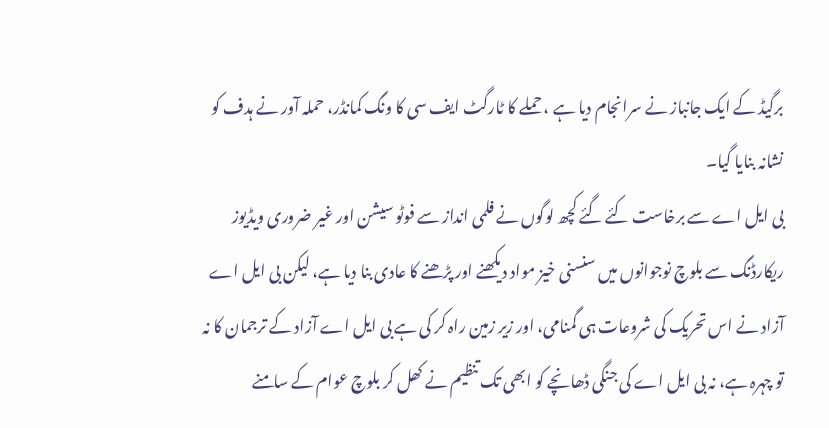برگیڈ کے ایک جانباز نے سرانجام دیا ہے ، حملے کا ٹارگٹ ایف سی کا ونگ کمانڈر، حملہ آور نے ہدف کو نشانہ بنایا گیا۔
بی ایل اے سے برخاست کئے گئے کچھ لوگوں نے فلمی انداز سے فوٹو سیشن اور غیر ضروری ویڈیوز ریکارڈنگ سے بلوچ نوجوانوں میں سنسنی خیز مواد دیکھنے اور پڑھنے کا عادی بنا دیا ہے، لیکن بی ایل اے آزاد نے اس تحریک کی شروعات ہی گمنامی، اور زیر زمین راہ کر کی ہے بی ایل اے آزاد کے ترجمان کا نہ تو چہرہ ہے، نہ بی ایل اے کی جنگی ڈھانچے کو ابھی تک تنظیم نے کھل کر بلوچ عوام کے سامنے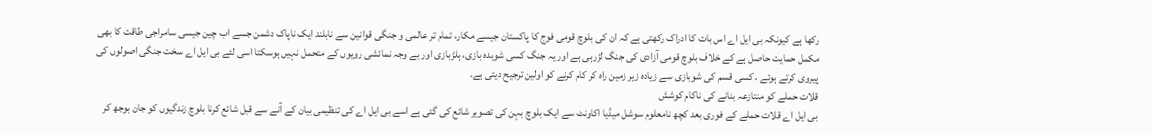رکھا ہے کیونکہ بی ایل اے اس بات کا ادراک رکھتی ہے کہ ان کی بلوچ قومی فوج کا پاکستان جیسے مکار، تمام تر عالمی و جنگی قوانین سے نابلند ایک ناپاک دشمن جسے اب چین جیسی سامراجی طاقت کا بھی مکمل حمایت حاصل ہے کے خلاف بلوچ قومی آزادی کی جنگ لڑرہی ہے اور یہ جنگ کسی شوبدہ بازی، ہلڑبازی اور بے وجہ نمائشی رویوں کے متحمل نہیں ہوسکتا اسی لئے بی ایل اے سخت جنگی اصولوں کی پیروی کرتے ہوئے ، کسی قسم کی شوبازی سے زیادہ زیر زمین راہ کر کام کرنے کو اولین ترجیح دیتی ہے۔
قلات حملے کو منتازعہ بنانے کی ناکام کوشش
بی ایل اے قلات حملے کے فوری بعد کچھ نامعلوم سوشل میڈیا اکاونٹ سے ایک بلوچ بہن کی تصویر شائع کی گئی ہے اسے بی ایل اے کی تنظیمی بیان کے آنے سے قبل شائع کرنا بلوچ زندگیوں کو جان بوجھ کر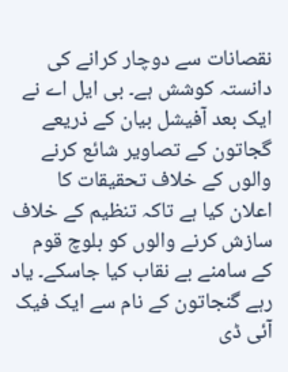نقصانات سے دوچار کرانے کی دانستہ کوشش ہے۔ بی ایل اے نے ایک بعد آفیشل بیان کے ذریعے گجاتون کے تصاویر شائع کرنے والوں کے خلاف تحقیقات کا اعلان کیا ہے تاکہ تنظیم کے خلاف سازش کرنے والوں کو بلوچ قوم کے سامنے بے نقاب کیا جاسکے۔ یاد رہے گنجاتون کے نام سے ایک فیک آئی ڈی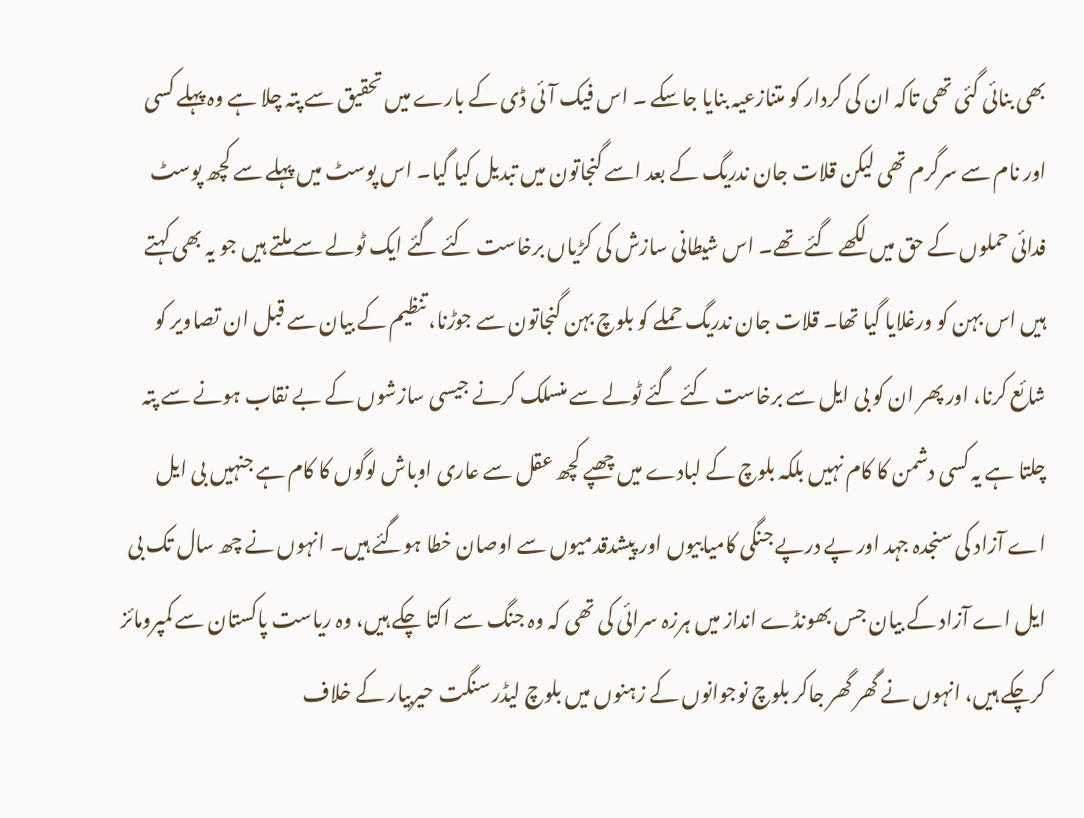بھی بنائی گئی تھی تاکہ ان کی کردار کو متنازعیہ بنایا جاسکے ۔ اس فیک آئی ڈی کے بارے میں تحقیق سے پتہ چلا ہے وہ پہلے کسی اور نام سے سرگرم تھی لیکن قلات جان ندریگ کے بعد اسے گنجاتون میں تبدیل کیا گیا۔ اس پوسٹ میں پہلے سے کچھ پوسٹ فدائی حملوں کے حق میں لکھے گئے تھے۔ اس شیطانی سازش کی کڑیاں برخاست کئے گئے ایک ٹولے سے ملتے ہیں جو یہ بھی کہتے ہیں اس بہن کو ورغلایا گیا تھا۔ قلات جان ندریگ حملے کو بلوچ بہن گنجاتون سے جوڑنا، تنظیم کے بیان سے قبل ان تصاویر کو شائع کرنا، اور پھر ان کو بی ایل سے برخاست کئے گئے ٹولے سے منسلک کرنے جیسی سازشوں کے بے نقاب ہونے سے پتہ چلتا ہے یہ کسی دشمن کا کام نہیں بلکہ بلوچ کے لبادے میں چھپے کچھ عقل سے عاری اوباش لوگوں کا کام ہے جنہیں بی ایل اے آزاد کی سنجدہ جہد اور پے درپے جنگی کامیابیوں اور پیشدقدمیوں سے اوصان خطا ہوگئے ہیں۔ انہوں نے چھ سال تک بی ایل اے آزاد کے بیان جس بھونڈے انداز میں ہرزہ سرائی کی تھی کہ وہ جنگ سے اکتا چکے ہیں، وہ ریاست پاکستان سے کمپرومائز کرچکے ہیں، انہوں نے گھر گھر جاکر بلوچ نوجوانوں کے زہنوں میں بلوچ لیڈر سنگت حیربیار کے خلاف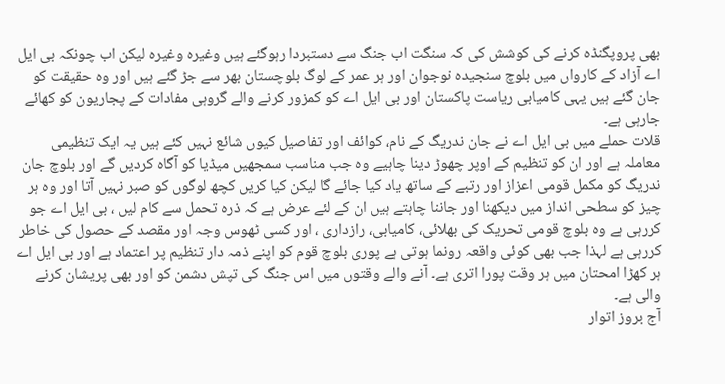بھی پروپگنڈہ کرنے کی کوشش کی کہ سنگت اب جنگ سے دستبردا رہوگئے ہیں وغیرہ وغیرہ لیکن اب چونکہ بی ایل اے آزاد کے کارواں میں بلوچ سنجیدہ نوجوان اور ہر عمر کے لوگ بلوچستان بھر سے جڑ گئے ہیں اور وہ حقیقت کو جان گئے ہیں یہی کامیابی ریاست پاکستان اور بی ایل اے کو کمزور کرنے والے گروہی مفادات کے پجاریون کو کھائے جارہی ہے۔
قلات حملے میں بی ایل اے نے جان ندریگ کے نام، کوائف اور تفاصیل کیوں شائع نہیں کئے ہیں یہ ایک تنظیمی معاملہ ہے اور ان کو تنظیم کے اوپر چھوڑ دینا چاہیے وہ جب مناسب سمجھیں میڈیا کو آگاہ کردیں گے اور بلوچ جان ندریگ کو مکمل قومی اعزاز اور رتبے کے ساتھ یاد کیا جائے گا لیکن کیا کریں کچھ لوگوں کو صبر نہیں آتا اور وہ ہر چیز کو سطحی انداز میں دیکھنا اور جاننا چاہتے ہیں ان کے لئے عرض ہے کہ ذرہ تحمل سے کام لیں ، بی ایل اے جو کررہی ہے وہ بلوچ قومی تحریک کی بھلائی، کامیابی، رازداری ، اور کسی ٹھوس وجہ اور مقصد کے حصول کی خاطر کررہی ہے لہذا جب بھی کوئی واقعہ رونما ہوتی ہے پوری بلوچ قوم کو اپنے ذمہ دار تنظیم پر اعتماد ہے اور بی ایل اے ہر کھڑا امحتان میں ہر وقت پورا اتری ہے۔ آنے والے وقتوں میں اس جنگ کی تپش دشمن کو اور بھی پریشان کرنے والی ہے۔
آج بروز اتوار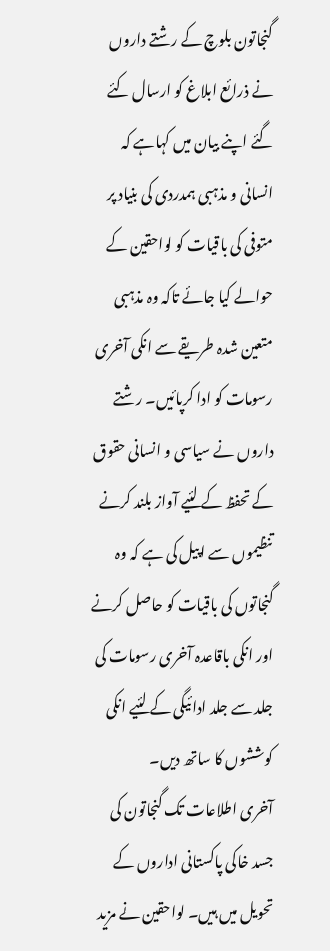گنجاتون بلوچ کے رشتے داروں نے ذرائع ابلاغ کو ارسال کئے گئے اپنے بیان میں کہاہے کہ انسانی و مذہبی ہمدردی کی بنیاد پر متوفی کی باقیات کو لواحقین کے حوالے کیا جائے تاکہ وہ مذہبی متعین شدہ طریقے سے انکی آخری رسومات کو ادا کرپائیں۔ رشتے داروں نے سیاسی و انسانی حقوق کے تحفظ کے لئیے آواز بلند کرنے تنظیموں سے اپیل کی ہے کہ وہ گنجاتوں کی باقیات کو حاصل کرنے اور انکی باقاعدہ آخری رسومات کی جلد سے جلد ادائیگی کے لئیے انکی کوششوں کا ساتھ دیں۔
آخری اطلاعات تک گنجاتون کی جسد خاکی پاکستانی اداروں کے تحویل میں ہیں۔ لواحقین نے مزید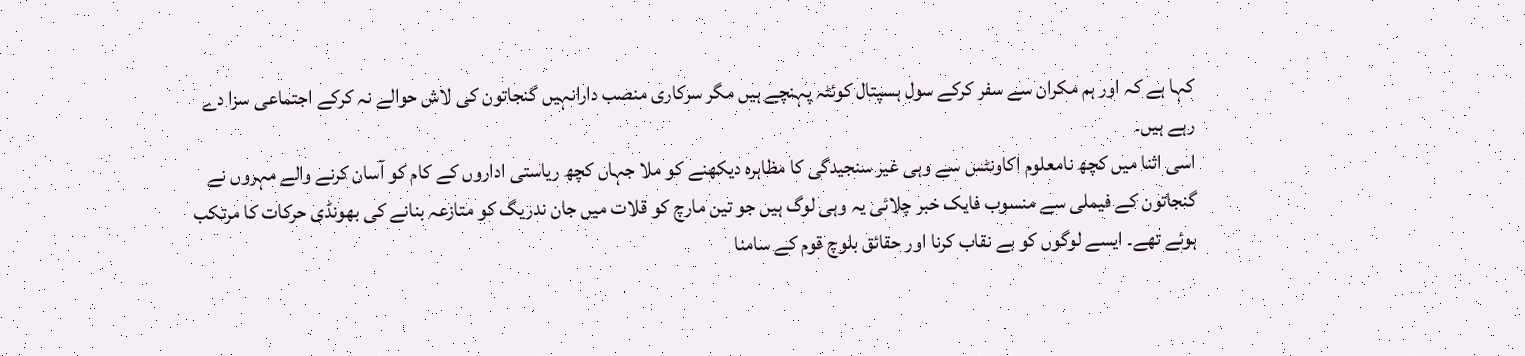کہا ہے کہ اور ہم مکران سے سفر کرکے سول ہسپتال کوئٹہ پہنچے ہیں مگر سرکاری منصب دارانہیں گنجاتون کی لاش حوالے نہ کرکے اجتماعی سزا دے رہے ہیں۔
اسی اثنا میں کچھ نامعلوم اکاونٹس سے وہی غیر سنجیدگی کا مظاہرہ دیکھنے کو ملا جہاں کچھ ریاستی اداروں کے کام کو آسان کرنے والے مہروں نے گنجاتون کے فیملی سے منسوب فایک خبر چلائی یہ وہی لوگ ہیں جو تین مارچ کو قلات میں جان ندریگ کو متازعہ بنانے کی بھونڈی حرکات کا مرتکب ہوئے تھے۔ ایسے لوگوں کو بے نقاب کرنا اور حقائق بلوچ قوم کے سامنا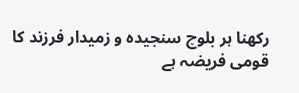رکھنا ہر بلوچ سنجیدہ و زمیدار فرزند کا قومی فریضہ ہے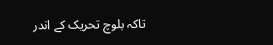تاکہ بلوچ تحریک کے اندر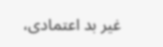غیر بد اعتمادی،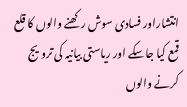انتشاراور فسادی سوش رکھنے والوں کا قلع قمع کیا جاسکے اور ریاستی بیانیہ کی ترویج کرنے والوں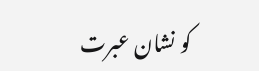کو نشان عبرت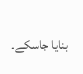بنایا جاسکے۔